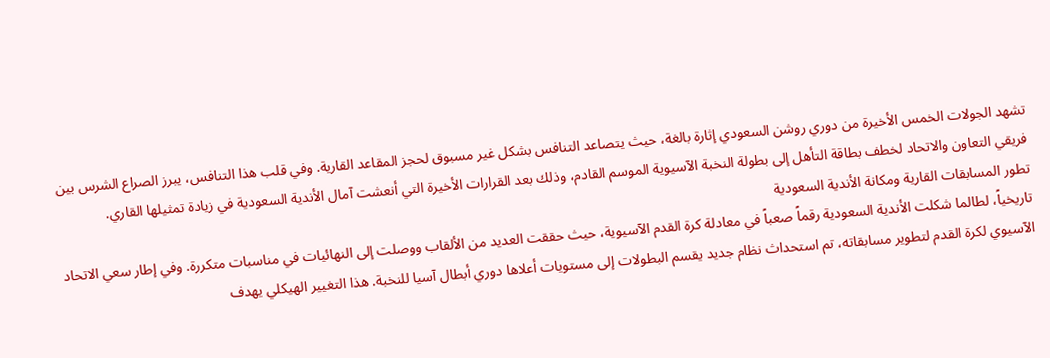تشهد الجولات الخمس الأخيرة من دوري روشن السعودي إثارة بالغة، حيث يتصاعد التنافس بشكل غير مسبوق لحجز المقاعد القارية. وفي قلب هذا التنافس، يبرز الصراع الشرس بين فريقي التعاون والاتحاد لخطف بطاقة التأهل إلى بطولة النخبة الآسيوية الموسم القادم، وذلك بعد القرارات الأخيرة التي أنعشت آمال الأندية السعودية في زيادة تمثيلها القاري.
تطور المسابقات القارية ومكانة الأندية السعودية
تاريخياً، لطالما شكلت الأندية السعودية رقماً صعباً في معادلة كرة القدم الآسيوية، حيث حققت العديد من الألقاب ووصلت إلى النهائيات في مناسبات متكررة. وفي إطار سعي الاتحاد الآسيوي لكرة القدم لتطوير مسابقاته، تم استحداث نظام جديد يقسم البطولات إلى مستويات أعلاها دوري أبطال آسيا للنخبة. هذا التغيير الهيكلي يهدف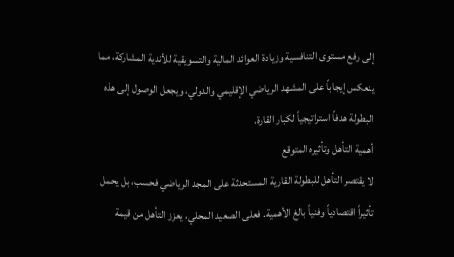إلى رفع مستوى التنافسية وزيادة العوائد المالية والتسويقية للأندية المشاركة، مما ينعكس إيجاباً على المشهد الرياضي الإقليمي والدولي، ويجعل الوصول إلى هذه البطولة هدفاً استراتيجياً لكبار القارة.
أهمية التأهل وتأثيره المتوقع
لا يقتصر التأهل للبطولة القارية المستحدثة على المجد الرياضي فحسب، بل يحمل تأثيراً اقتصادياً وفنياً بالغ الأهمية. فعلى الصعيد المحلي، يعزز التأهل من قيمة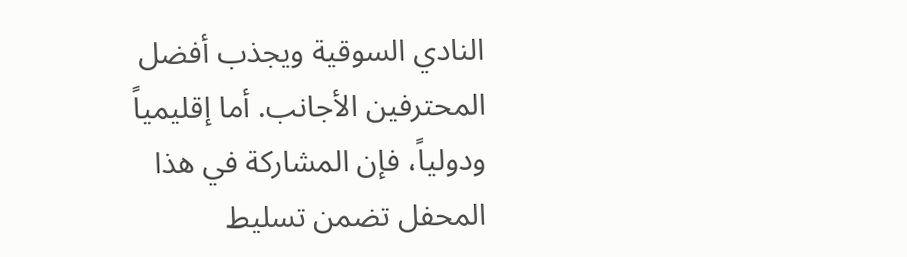النادي السوقية ويجذب أفضل المحترفين الأجانب. أما إقليمياً ودولياً، فإن المشاركة في هذا المحفل تضمن تسليط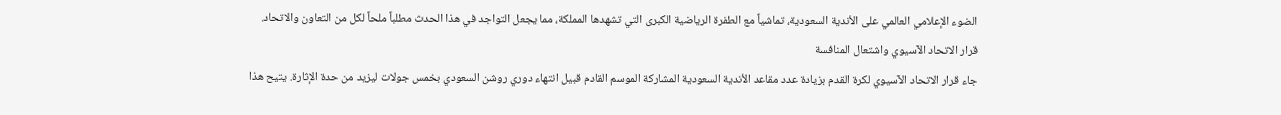الضوء الإعلامي العالمي على الأندية السعودية، تماشياً مع الطفرة الرياضية الكبرى التي تشهدها المملكة، مما يجعل التواجد في هذا الحدث مطلباً ملحاً لكل من التعاون والاتحاد.
قرار الاتحاد الآسيوي واشتعال المنافسة
جاء قرار الاتحاد الآسيوي لكرة القدم بزيادة عدد مقاعد الأندية السعودية المشاركة الموسم القادم قبيل انتهاء دوري روشن السعودي بخمس جولات ليزيد من حدة الإثارة. يتيح هذا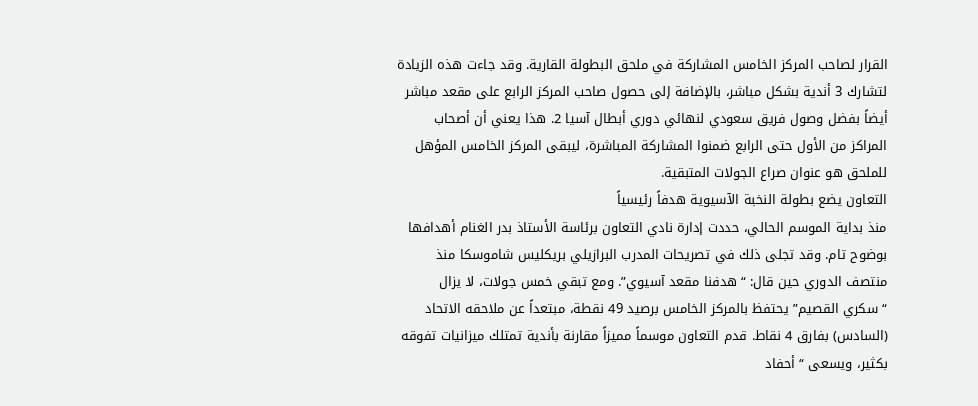القرار لصاحب المركز الخامس المشاركة في ملحق البطولة القارية. وقد جاءت هذه الزيادة لتشارك 3 أندية بشكل مباشر، بالإضافة إلى حصول صاحب المركز الرابع على مقعد مباشر أيضاً بفضل وصول فريق سعودي لنهائي دوري أبطال آسيا 2. هذا يعني أن أصحاب المراكز من الأول حتى الرابع ضمنوا المشاركة المباشرة، ليبقى المركز الخامس المؤهل للملحق هو عنوان صراع الجولات المتبقية.
التعاون يضع بطولة النخبة الآسيوية هدفاً رئيسياً
منذ بداية الموسم الحالي، حددت إدارة نادي التعاون برئاسة الأستاذ بدر الغنام أهدافها بوضوح تام. وقد تجلى ذلك في تصريحات المدرب البرازيلي بريكليس شاموسكا منذ منتصف الدوري حين قال: “هدفنا مقعد آسيوي”. ومع تبقي خمس جولات، لا يزال “سكري القصيم” يحتفظ بالمركز الخامس برصيد 49 نقطة، مبتعداً عن ملاحقه الاتحاد (السادس) بفارق 4 نقاط. قدم التعاون موسماً مميزاً مقارنة بأندية تمتلك ميزانيات تفوقه بكثير، ويسعى “أحفاد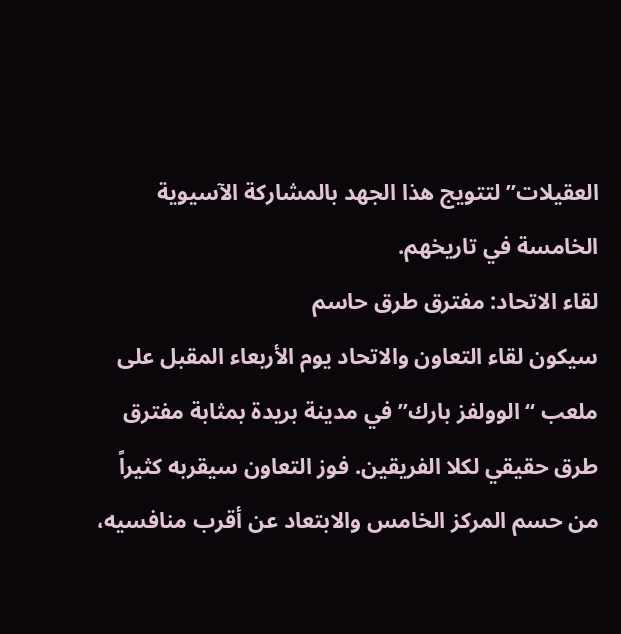العقيلات” لتتويج هذا الجهد بالمشاركة الآسيوية الخامسة في تاريخهم.
لقاء الاتحاد: مفترق طرق حاسم
سيكون لقاء التعاون والاتحاد يوم الأربعاء المقبل على ملعب “الوولفز بارك” في مدينة بريدة بمثابة مفترق طرق حقيقي لكلا الفريقين. فوز التعاون سيقربه كثيراً من حسم المركز الخامس والابتعاد عن أقرب منافسيه،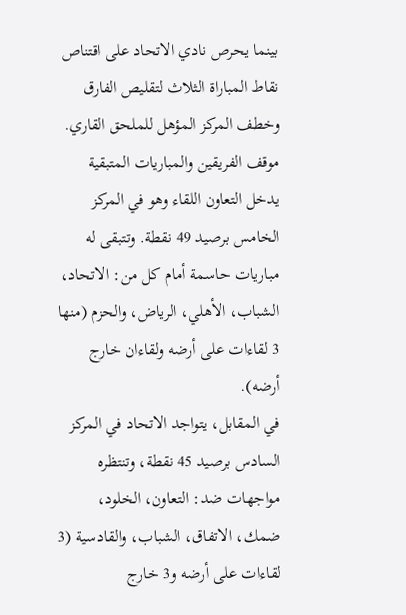بينما يحرص نادي الاتحاد على اقتناص نقاط المباراة الثلاث لتقليص الفارق وخطف المركز المؤهل للملحق القاري.
موقف الفريقين والمباريات المتبقية
يدخل التعاون اللقاء وهو في المركز الخامس برصيد 49 نقطة. وتتبقى له مباريات حاسمة أمام كل من: الاتحاد، الشباب، الأهلي، الرياض، والحزم (منها 3 لقاءات على أرضه ولقاءان خارج أرضه).
في المقابل، يتواجد الاتحاد في المركز السادس برصيد 45 نقطة، وتنتظره مواجهات ضد: التعاون، الخلود، ضمك، الاتفاق، الشباب، والقادسية (3 لقاءات على أرضه و3 خارج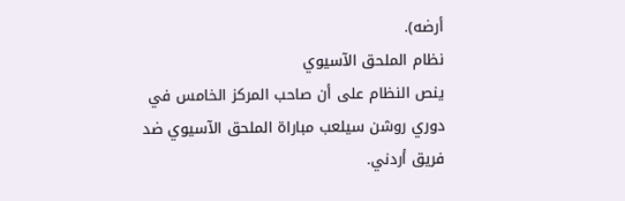أرضه).
نظام الملحق الآسيوي
ينص النظام على أن صاحب المركز الخامس في دوري روشن سيلعب مباراة الملحق الآسيوي ضد فريق أردني.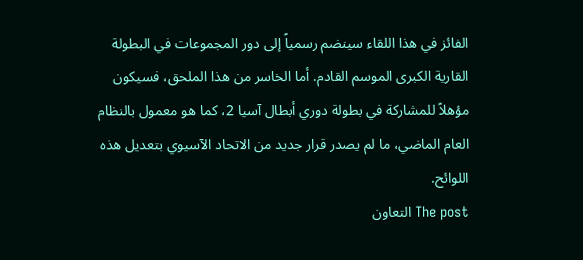الفائز في هذا اللقاء سينضم رسمياً إلى دور المجموعات في البطولة القارية الكبرى الموسم القادم. أما الخاسر من هذا الملحق، فسيكون مؤهلاً للمشاركة في بطولة دوري أبطال آسيا 2، كما هو معمول بالنظام العام الماضي، ما لم يصدر قرار جديد من الاتحاد الآسيوي بتعديل هذه اللوائح.
The post التعاون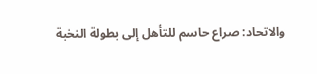والاتحاد: صراع حاسم للتأهل إلى بطولة النخبة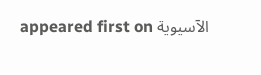الآسيوية appeared first on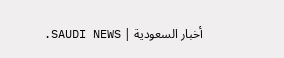أخبار السعودية | SAUDI NEWS.